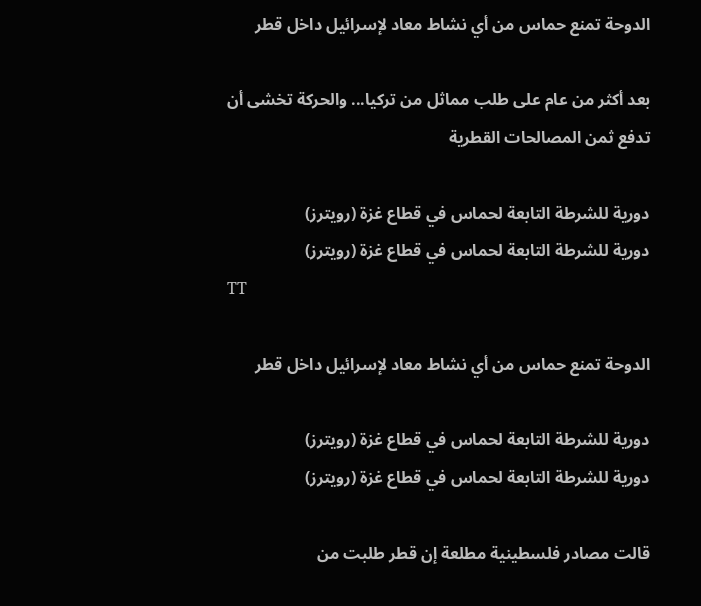الدوحة تمنع حماس من أي نشاط معاد لإسرائيل داخل قطر

بعد أكثر من عام على طلب مماثل من تركيا... والحركة تخشى أن تدفع ثمن المصالحات القطرية

دورية للشرطة التابعة لحماس في قطاع غزة (رويترز)
دورية للشرطة التابعة لحماس في قطاع غزة (رويترز)
TT

الدوحة تمنع حماس من أي نشاط معاد لإسرائيل داخل قطر

دورية للشرطة التابعة لحماس في قطاع غزة (رويترز)
دورية للشرطة التابعة لحماس في قطاع غزة (رويترز)

قالت مصادر فلسطينية مطلعة إن قطر طلبت من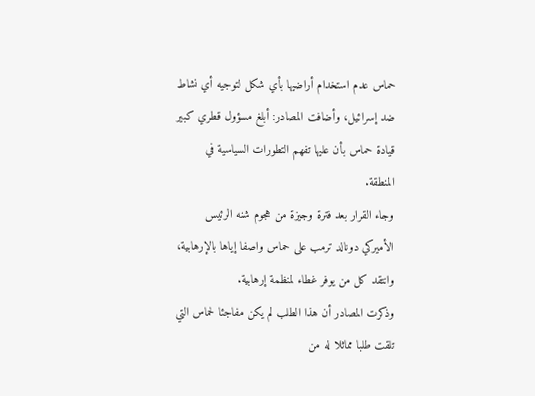حماس عدم استخدام أراضيها بأي شكل لتوجيه أي نشاط ضد إسرائيل، وأضافت المصادر: أبلغ مسؤول قطري كبير قيادة حماس بأن عليها تفهم التطورات السياسية في المنطقة.
وجاء القرار بعد فترة وجيزة من هجوم شنه الرئيس الأميركي دونالد ترمب على حماس واصفا إياها بالإرهابية، وانتقد كل من يوفر غطاء لمنظمة إرهابية.
وذكرت المصادر أن هذا الطلب لم يكن مفاجئا لحماس التي تلقت طلبا مماثلا له من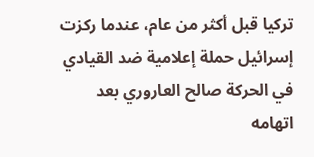تركيا قبل أكثر من عام، عندما ركزت إسرائيل حملة إعلامية ضد القيادي في الحركة صالح العاروري بعد اتهامه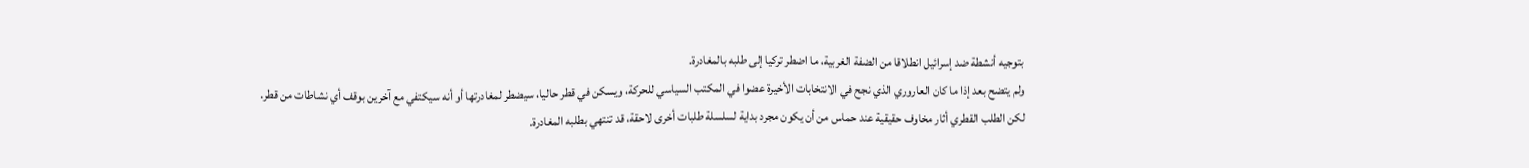بتوجيه أنشطة ضد إسرائيل انطلاقا من الضفة الغربية، ما اضطر تركيا إلى طلبه بالمغادرة.
ولم يتضح بعد إذا ما كان العاروري الذي نجح في الانتخابات الأخيرة عضوا في المكتب السياسي للحركة، ويسكن في قطر حاليا، سيضطر لمغادرتها أو أنه سيكتفي مع آخرين بوقف أي نشاطات من قطر.
لكن الطلب القطري أثار مخاوف حقيقية عند حماس من أن يكون مجرد بداية لسلسلة طلبات أخرى لاحقة، قد تنتهي بطلبه المغادرة.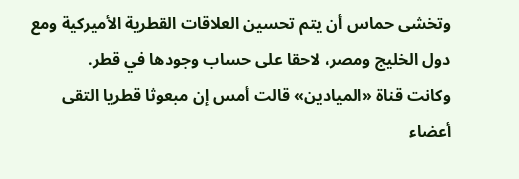وتخشى حماس أن يتم تحسين العلاقات القطرية الأميركية ومع دول الخليج ومصر، لاحقا على حساب وجودها في قطر.
وكانت قناة «الميادين» قالت أمس إن مبعوثا قطريا التقى أعضاء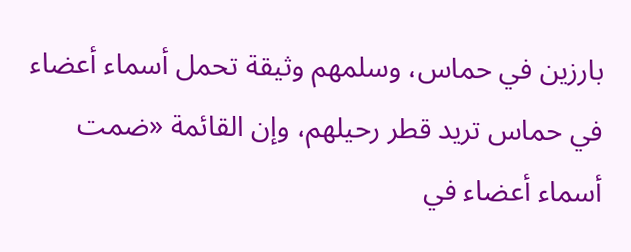بارزين في حماس، وسلمهم وثيقة تحمل أسماء أعضاء في حماس تريد قطر رحيلهم، وإن القائمة «ضمت أسماء أعضاء في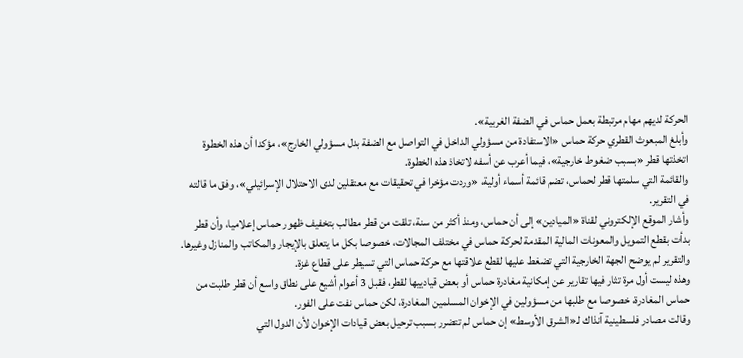الحركة لديهم مهام مرتبطة بعمل حماس في الضفة الغربية».
وأبلغ المبعوث القطري حركة حماس «الاستفادة من مسؤولي الداخل في التواصل مع الضفة بدل مسؤولي الخارج»، مؤكدا أن هذه الخطوة اتخذتها قطر «بسبب ضغوط خارجية»، فيما أعرب عن أسفه لاتخاذ هذه الخطوة.
والقائمة التي سلمتها قطر لحماس، تضم قائمة أسماء أولية، «وردت مؤخرا في تحقيقات مع معتقلين لدى الاحتلال الإسرائيلي»، وفق ما قالته في التقرير.
وأشار الموقع الإلكتروني لقناة «الميادين» إلى أن حماس، ومنذ أكثر من سنة، تلقت من قطر مطالب بتخفيف ظهور حماس إعلاميا، وأن قطر بدأت بقطع التمويل والمعونات المالية المقدمة لحركة حماس في مختلف المجالات، خصوصا بكل ما يتعلق بالإيجار والمكاتب والمنازل وغيرها.
والتقرير لم يوضح الجهة الخارجية التي تضغط عليها لقطع علاقتها مع حركة حماس التي تسيطر على قطاع غزة.
وهذه ليست أول مرة تثار فيها تقارير عن إمكانية مغادرة حماس أو بعض قيادييها لقطر، فقبل 3 أعوام أشيع على نطاق واسع أن قطر طلبت من حماس المغادرة، خصوصا مع طلبها من مسؤولين في الإخوان المسلمين المغادرة، لكن حماس نفت على الفور.
وقالت مصادر فلسطينية آنذاك لـ«الشرق الأوسط» إن حماس لم تتضرر بسبب ترحيل بعض قيادات الإخوان لأن الدول التي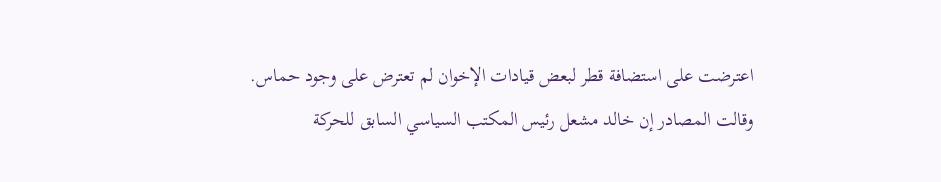اعترضت على استضافة قطر لبعض قيادات الإخوان لم تعترض على وجود حماس.
وقالت المصادر إن خالد مشعل رئيس المكتب السياسي السابق للحركة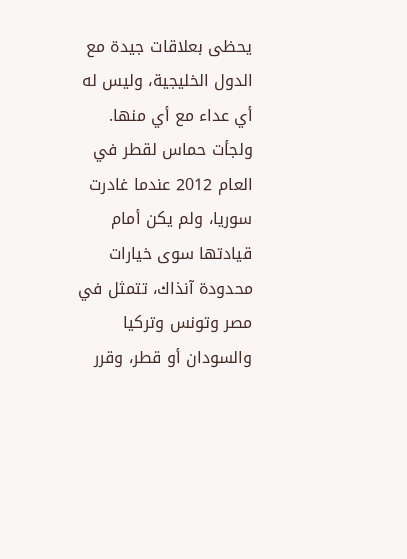يحظى بعلاقات جيدة مع الدول الخليجية، وليس له أي عداء مع أي منها.
ولجأت حماس لقطر في العام 2012 عندما غادرت سوريا، ولم يكن أمام قيادتها سوى خيارات محدودة آنذاك، تتمثل في مصر وتونس وتركيا والسودان أو قطر، وقرر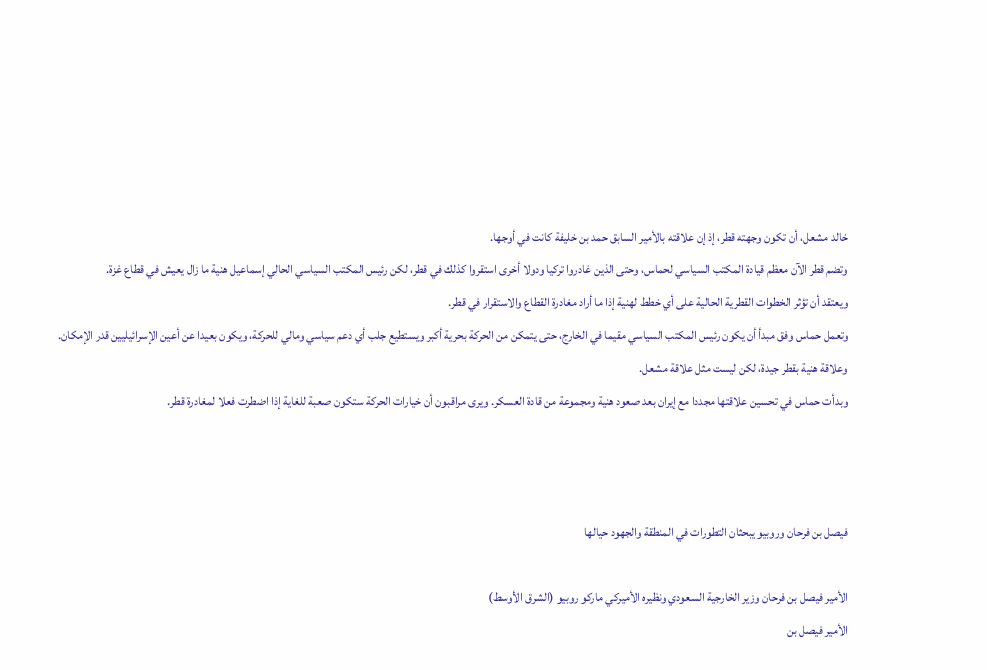خالد مشعل، أن تكون وجهته قطر، إذ إن علاقته بالأمير السابق حمد بن خليفة كانت في أوجها.
وتضم قطر الآن معظم قيادة المكتب السياسي لحماس، وحتى الذين غادروا تركيا ودولا أخرى استقروا كذلك في قطر، لكن رئيس المكتب السياسي الحالي إسماعيل هنية ما زال يعيش في قطاع غزة.
ويعتقد أن تؤثر الخطوات القطرية الحالية على أي خطط لهنية إذا ما أراد مغادرة القطاع والاستقرار في قطر.
وتعمل حماس وفق مبدأ أن يكون رئيس المكتب السياسي مقيما في الخارج، حتى يتمكن من الحركة بحرية أكبر ويستطيع جلب أي دعم سياسي ومالي للحركة، ويكون بعيدا عن أعين الإسرائيليين قدر الإمكان.
وعلاقة هنية بقطر جيدة، لكن ليست مثل علاقة مشعل.
وبدأت حماس في تحسين علاقتها مجددا مع إيران بعد صعود هنية ومجموعة من قادة العسكر. ويرى مراقبون أن خيارات الحركة ستكون صعبة للغاية إذا اضطرت فعلا لمغادرة قطر.



فيصل بن فرحان وروبيو يبحثان التطورات في المنطقة والجهود حيالها

الأمير فيصل بن فرحان وزير الخارجية السعودي ونظيره الأميركي ماركو روبيو (الشرق الأوسط)
الأمير فيصل بن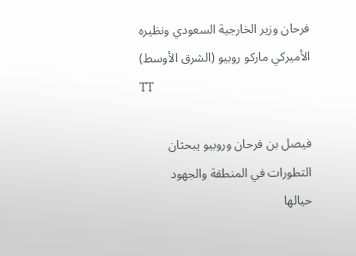فرحان وزير الخارجية السعودي ونظيره الأميركي ماركو روبيو (الشرق الأوسط)
TT

فيصل بن فرحان وروبيو يبحثان التطورات في المنطقة والجهود حيالها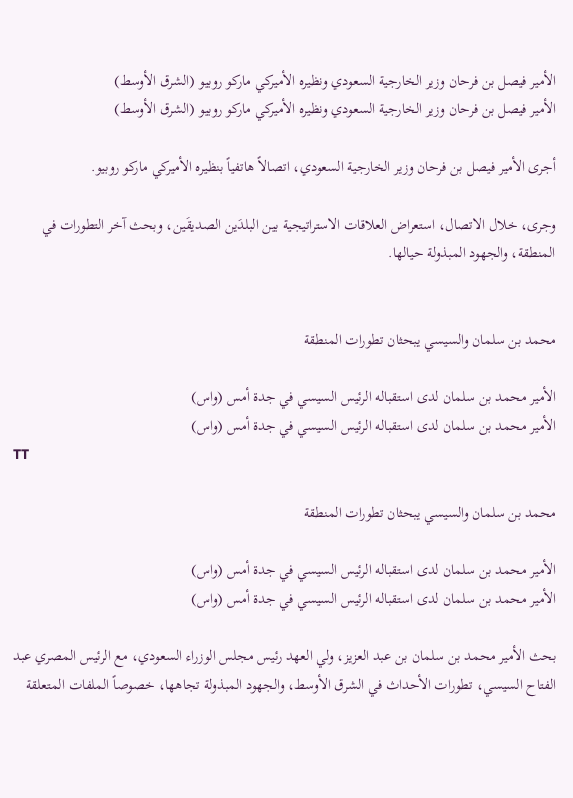الأمير فيصل بن فرحان وزير الخارجية السعودي ونظيره الأميركي ماركو روبيو (الشرق الأوسط)
الأمير فيصل بن فرحان وزير الخارجية السعودي ونظيره الأميركي ماركو روبيو (الشرق الأوسط)

أجرى الأمير فيصل بن فرحان وزير الخارجية السعودي، اتصالاً هاتفياً بنظيره الأميركي ماركو روبيو.

وجرى، خلال الاتصال، استعراض العلاقات الاستراتيجية بين البلدَين الصديقَين، وبحث آخر التطورات في المنطقة، والجهود المبذولة حيالها.


محمد بن سلمان والسيسي يبحثان تطورات المنطقة

الأمير محمد بن سلمان لدى استقباله الرئيس السيسي في جدة أمس (واس)
الأمير محمد بن سلمان لدى استقباله الرئيس السيسي في جدة أمس (واس)
TT

محمد بن سلمان والسيسي يبحثان تطورات المنطقة

الأمير محمد بن سلمان لدى استقباله الرئيس السيسي في جدة أمس (واس)
الأمير محمد بن سلمان لدى استقباله الرئيس السيسي في جدة أمس (واس)

بحث الأمير محمد بن سلمان بن عبد العزيز، ولي العهد رئيس مجلس الوزراء السعودي، مع الرئيس المصري عبد الفتاح السيسي، تطورات الأحداث في الشرق الأوسط، والجهود المبذولة تجاهها، خصوصاً الملفات المتعلقة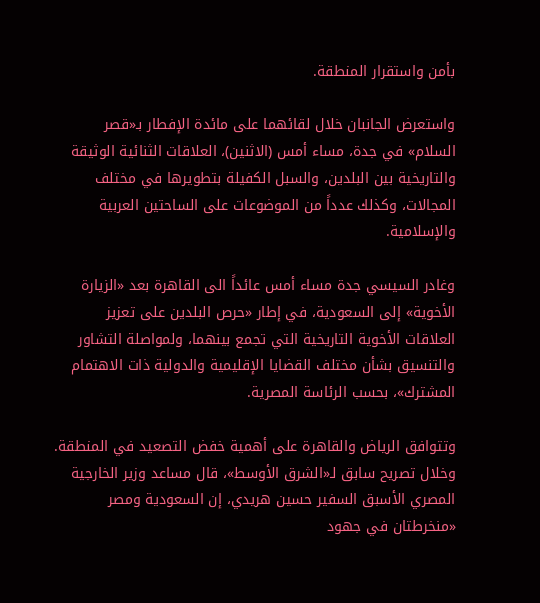بأمن واستقرار المنطقة.

واستعرض الجانبان خلال لقائهما على مائدة الإفطار بـ«قصر السلام» في جدة، مساء أمس (الاثنين)، العلاقات الثنائية الوثيقة والتاريخية بين البلدين، والسبل الكفيلة بتطويرها في مختلف المجالات، وكذلك عدداً من الموضوعات على الساحتين العربية والإسلامية.

وغادر السيسي جدة مساء أمس عائداً الى القاهرة بعد «الزيارة الأخوية» إلى السعودية، في إطار «حرص البلدين على تعزيز العلاقات الأخوية التاريخية التي تجمع بينهما، ولمواصلة التشاور والتنسيق بشأن مختلف القضايا الإقليمية والدولية ذات الاهتمام المشترك»، بحسب الرئاسة المصرية.

وتتوافق الرياض والقاهرة على أهمية خفض التصعيد في المنطقة. وخلال تصريح سابق لـ«الشرق الأوسط»، قال مساعد وزير الخارجية المصري الأسبق السفير حسين هريدي، إن السعودية ومصر «منخرطتان في جهود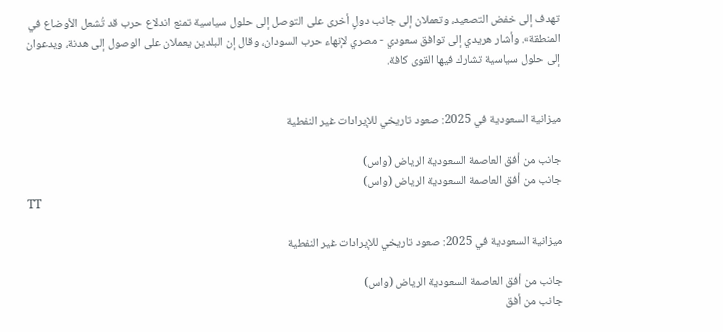تهدف إلى خفض التصعيد، وتعملان إلى جانب دولٍ أخرى على التوصل إلى حلول سياسية تمنع اندلاع حرب قد تُشعل الأوضاع في المنطقة». وأشار هريدي إلى توافق سعودي - مصري لإنهاء حرب السودان، وقال إن البلدين يعملان على الوصول إلى هدنة، ويدعوان إلى حلول سياسية تشارك فيها القوى كافة.


ميزانية السعودية في 2025: صعود تاريخي للإيرادات غير النفطية

جانب من أفق العاصمة السعودية الرياض (واس)
جانب من أفق العاصمة السعودية الرياض (واس)
TT

ميزانية السعودية في 2025: صعود تاريخي للإيرادات غير النفطية

جانب من أفق العاصمة السعودية الرياض (واس)
جانب من أفق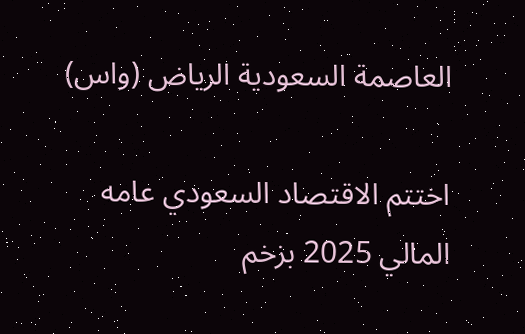العاصمة السعودية الرياض (واس)

اختتم الاقتصاد السعودي عامه المالي 2025 بزخم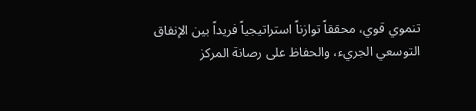تنموي قوي، محققاً توازناً استراتيجياً فريداً بين الإنفاق التوسعي الجريء، والحفاظ على رصانة المركز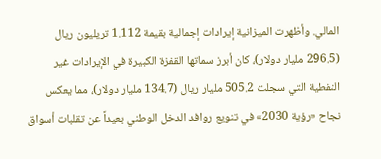المالي. وأظهرت الميزانية إيرادات إجمالية بقيمة 1.112 تريليون ريال (296.5 مليار دولار)، كان أبرز سماتها القفزة الكبيرة في الإيرادات غير النفطية التي سجلت 505.2 مليار ريال (134.7 مليار دولار)، مما يعكس نجاح «رؤية 2030» في تنويع روافد الدخل الوطني بعيداً عن تقلبات أسواق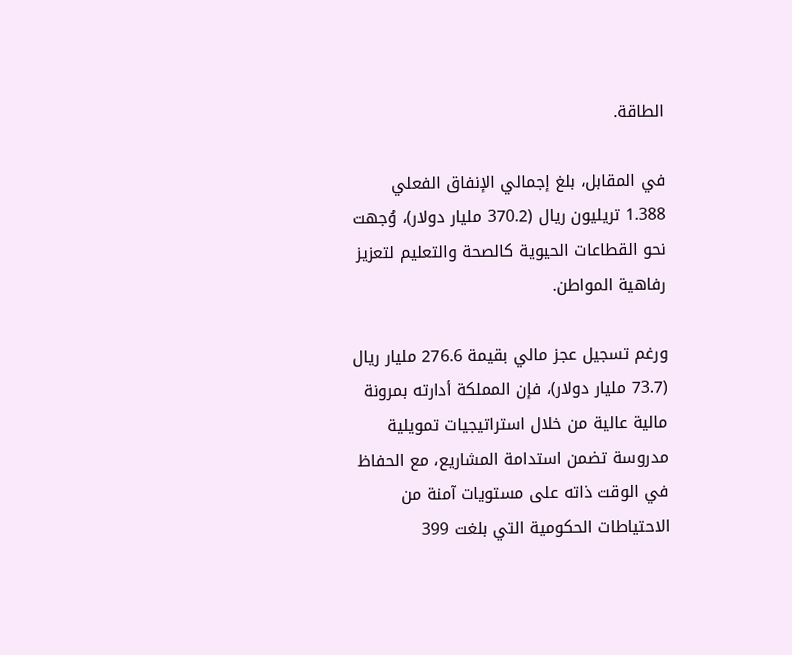الطاقة.

في المقابل، بلغ إجمالي الإنفاق الفعلي 1.388 تريليون ريال (370.2 مليار دولار)، وُجهت نحو القطاعات الحيوية كالصحة والتعليم لتعزيز رفاهية المواطن.

ورغم تسجيل عجز مالي بقيمة 276.6 مليار ريال (73.7 مليار دولار)، فإن المملكة أدارته بمرونة مالية عالية من خلال استراتيجيات تمويلية مدروسة تضمن استدامة المشاريع، مع الحفاظ في الوقت ذاته على مستويات آمنة من الاحتياطات الحكومية التي بلغت 399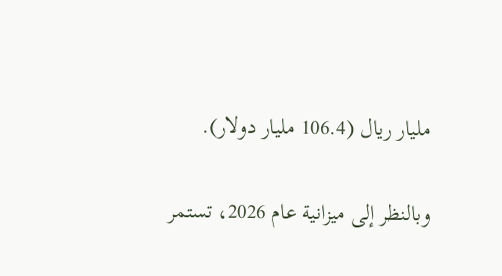مليار ريال (106.4 مليار دولار).

وبالنظر إلى ميزانية عام 2026، تستمر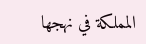المملكة في نهجها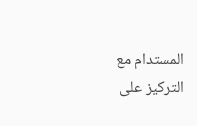المستدام مع التركيز على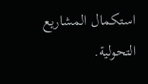استكمال المشاريع التحولية.